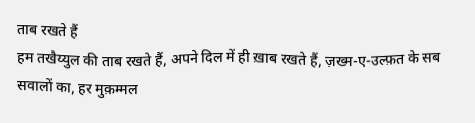ताब रखते हैं
हम तखैय्युल की ताब रखते हैं, अपने दिल में ही ख़ाब रखते हैं, ज़ख्म-ए-उल्फ़त के सब सवालों का, हर मुक़म्मल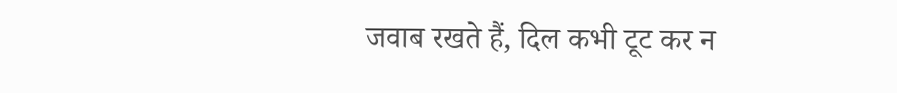जवाब रखते हैं, दिल कभी टूट कर न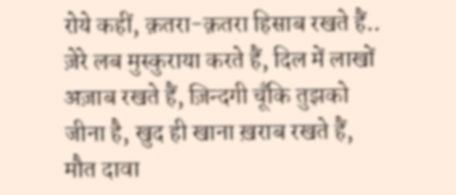रोये कहीं, क़तरा-क़तरा हिसाब रखते हैं.. ज़ेरे लब मुस्कुराया करते हैं, दिल में लाखों अज़ाब रखते हैं, ज़िन्दगी चूँकि तुझको जीना है, खुद ही खाना ख़राब रखते हैं, मौत दावा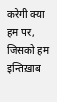करेगी क्या हम पर, जिसको हम इन्तिख़ाब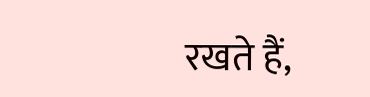रखते हैं,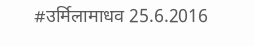#उर्मिलामाधव 25.6.2016